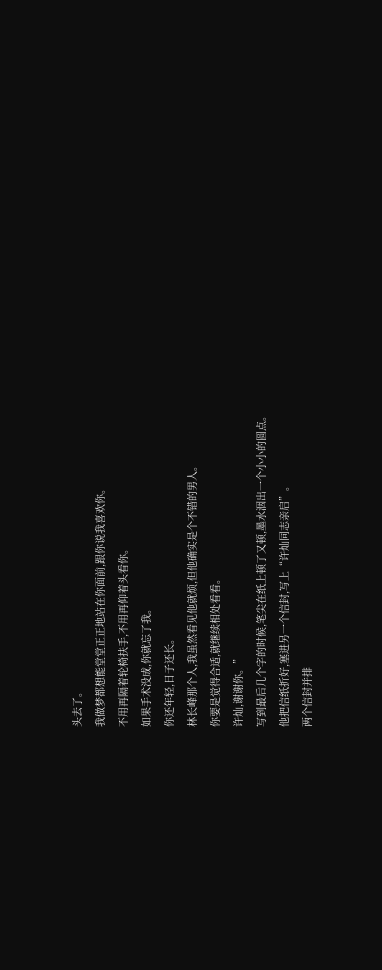头去了。
我做梦都想能堂堂正正地站在你面前,跟你说我喜欢你。
不用再隔着轮椅扶手,不用再仰着头看你。
如果手术没成,你就忘了我。
你还年轻,日子还长。
林长峰那个人,我虽然看见他就烦,但他确实是个不错的男人。
你要是觉得合适,就继续相处看看。
许灿,谢谢你。”
写到最后几个字的时候,笔尖在纸上顿了又顿,墨水洇出一个小小的圆点。
他把信纸折好,塞进另一个信封,写上“许灿同志亲启”。
两个信封并排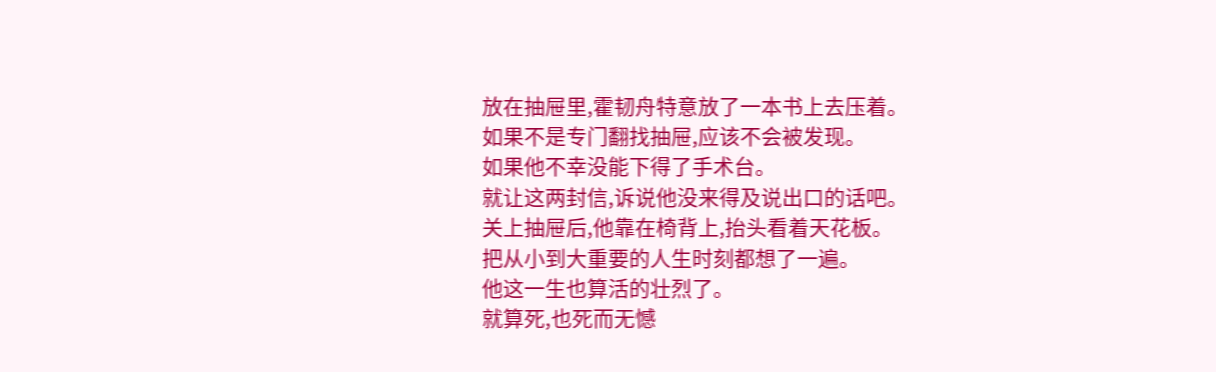放在抽屉里,霍韧舟特意放了一本书上去压着。
如果不是专门翻找抽屉,应该不会被发现。
如果他不幸没能下得了手术台。
就让这两封信,诉说他没来得及说出口的话吧。
关上抽屉后,他靠在椅背上,抬头看着天花板。
把从小到大重要的人生时刻都想了一遍。
他这一生也算活的壮烈了。
就算死,也死而无憾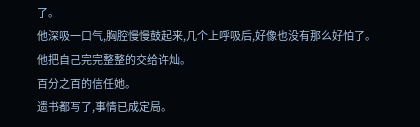了。
他深吸一口气,胸腔慢慢鼓起来,几个上呼吸后,好像也没有那么好怕了。
他把自己完完整整的交给许灿。
百分之百的信任她。
遗书都写了,事情已成定局。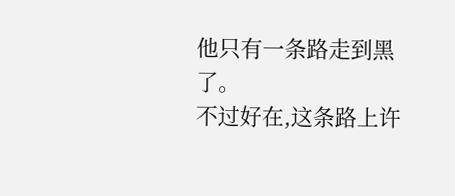他只有一条路走到黑了。
不过好在,这条路上许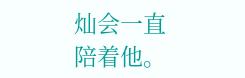灿会一直陪着他。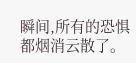瞬间,所有的恐惧都烟消云散了。